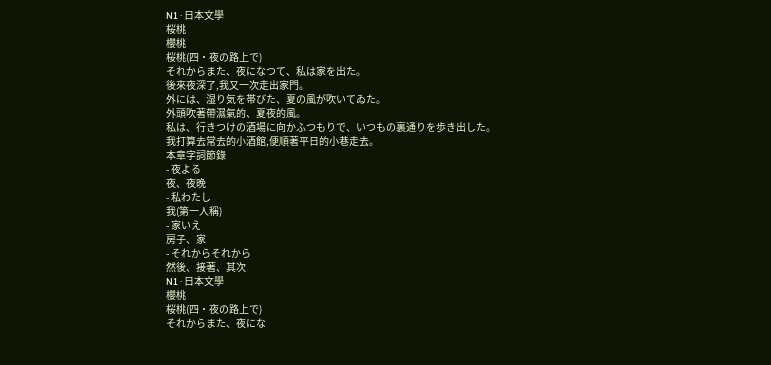N1 · 日本文學
桜桃
櫻桃
桜桃(四・夜の路上で)
それからまた、夜になつて、私は家を出た。
後來夜深了,我又一次走出家門。
外には、湿り気を帯びた、夏の風が吹いてゐた。
外頭吹著帶濕氣的、夏夜的風。
私は、行きつけの酒場に向かふつもりで、いつもの裏通りを歩き出した。
我打算去常去的小酒館,便順著平日的小巷走去。
本章字詞節錄
- 夜よる
夜、夜晚
- 私わたし
我(第一人稱)
- 家いえ
房子、家
- それからそれから
然後、接著、其次
N1 · 日本文學
櫻桃
桜桃(四・夜の路上で)
それからまた、夜にな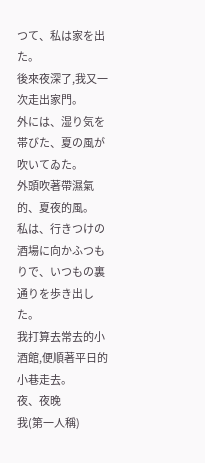つて、私は家を出た。
後來夜深了,我又一次走出家門。
外には、湿り気を帯びた、夏の風が吹いてゐた。
外頭吹著帶濕氣的、夏夜的風。
私は、行きつけの酒場に向かふつもりで、いつもの裏通りを歩き出した。
我打算去常去的小酒館,便順著平日的小巷走去。
夜、夜晚
我(第一人稱)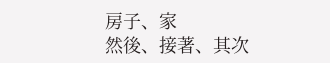房子、家
然後、接著、其次